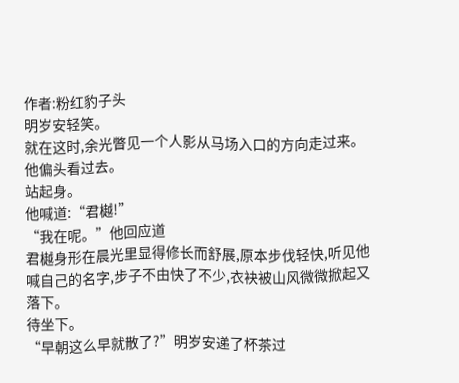作者:粉红豹子头
明岁安轻笑。
就在这时,余光瞥见一个人影从马场入口的方向走过来。
他偏头看过去。
站起身。
他喊道:“君樾!”
“我在呢。”他回应道
君樾身形在晨光里显得修长而舒展,原本步伐轻快,听见他喊自己的名字,步子不由快了不少,衣袂被山风微微掀起又落下。
待坐下。
“早朝这么早就散了?”明岁安递了杯茶过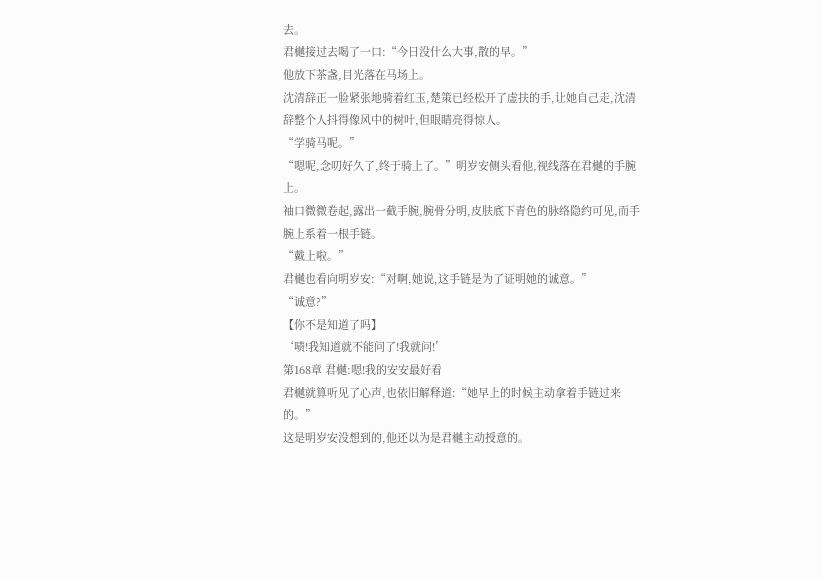去。
君樾接过去喝了一口:“今日没什么大事,散的早。”
他放下茶盏,目光落在马场上。
沈清辞正一脸紧张地骑着红玉,楚策已经松开了虚扶的手,让她自己走,沈清辞整个人抖得像风中的树叶,但眼睛亮得惊人。
“学骑马呢。”
“嗯呢,念叨好久了,终于骑上了。”明岁安侧头看他,视线落在君樾的手腕上。
袖口微微卷起,露出一截手腕,腕骨分明,皮肤底下青色的脉络隐约可见,而手腕上系着一根手链。
“戴上啦。”
君樾也看向明岁安:“对啊,她说,这手链是为了证明她的诚意。”
“诚意?”
【你不是知道了吗】
‘啧!我知道就不能问了!我就问!’
第168章 君樾:嗯!我的安安最好看
君樾就算听见了心声,也依旧解释道:“她早上的时候主动拿着手链过来的。”
这是明岁安没想到的,他还以为是君樾主动授意的。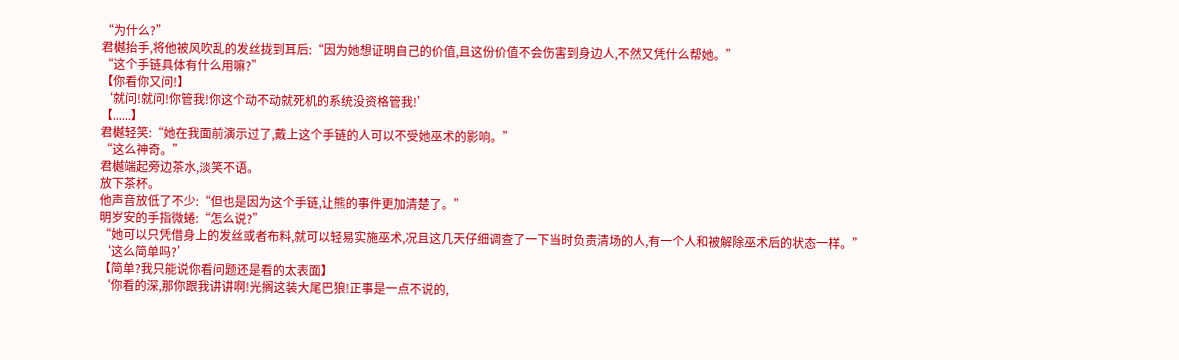“为什么?”
君樾抬手,将他被风吹乱的发丝拢到耳后:“因为她想证明自己的价值,且这份价值不会伤害到身边人,不然又凭什么帮她。”
“这个手链具体有什么用嘛?”
【你看你又问!】
‘就问!就问!你管我!你这个动不动就死机的系统没资格管我!’
【......】
君樾轻笑:“她在我面前演示过了,戴上这个手链的人可以不受她巫术的影响。”
“这么神奇。”
君樾端起旁边茶水,淡笑不语。
放下茶杯。
他声音放低了不少:“但也是因为这个手链,让熊的事件更加清楚了。”
明岁安的手指微蜷:“怎么说?”
“她可以只凭借身上的发丝或者布料,就可以轻易实施巫术,况且这几天仔细调查了一下当时负责清场的人,有一个人和被解除巫术后的状态一样。”
‘这么简单吗?’
【简单?我只能说你看问题还是看的太表面】
‘你看的深,那你跟我讲讲啊!光搁这装大尾巴狼!正事是一点不说的,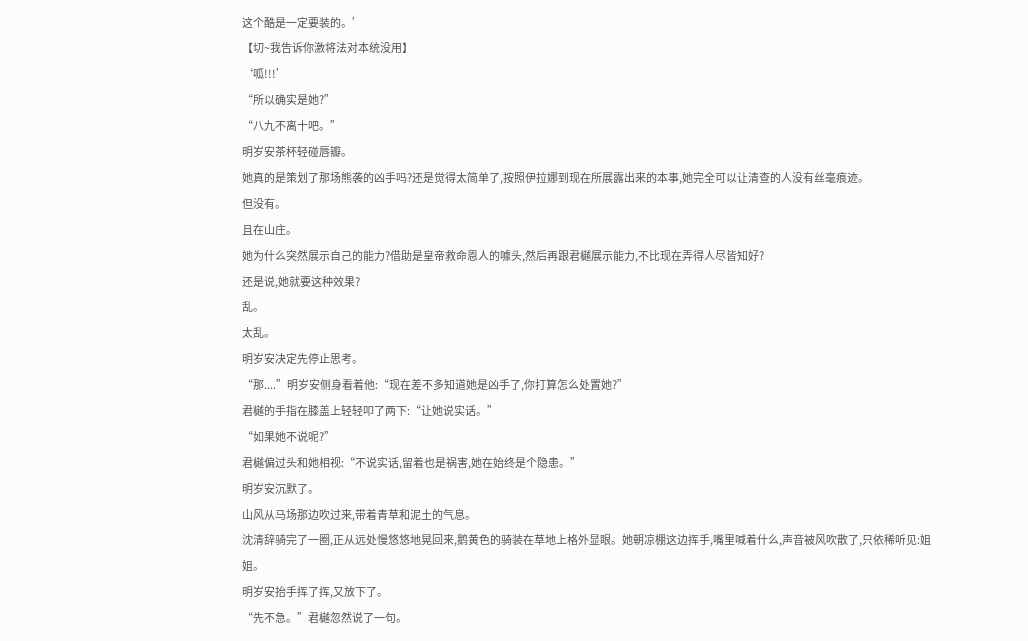这个酷是一定要装的。’
【切~我告诉你激将法对本统没用】
‘呱!!!’
“所以确实是她?”
“八九不离十吧。”
明岁安茶杯轻碰唇瓣。
她真的是策划了那场熊袭的凶手吗?还是觉得太简单了,按照伊拉娜到现在所展露出来的本事,她完全可以让清查的人没有丝毫痕迹。
但没有。
且在山庄。
她为什么突然展示自己的能力?借助是皇帝救命恩人的噱头,然后再跟君樾展示能力,不比现在弄得人尽皆知好?
还是说,她就要这种效果?
乱。
太乱。
明岁安决定先停止思考。
“那....”明岁安侧身看着他:“现在差不多知道她是凶手了,你打算怎么处置她?”
君樾的手指在膝盖上轻轻叩了两下:“让她说实话。”
“如果她不说呢?”
君樾偏过头和她相视:“不说实话,留着也是祸害,她在始终是个隐患。”
明岁安沉默了。
山风从马场那边吹过来,带着青草和泥土的气息。
沈清辞骑完了一圈,正从远处慢悠悠地晃回来,鹅黄色的骑装在草地上格外显眼。她朝凉棚这边挥手,嘴里喊着什么,声音被风吹散了,只依稀听见:姐姐。
明岁安抬手挥了挥,又放下了。
“先不急。”君樾忽然说了一句。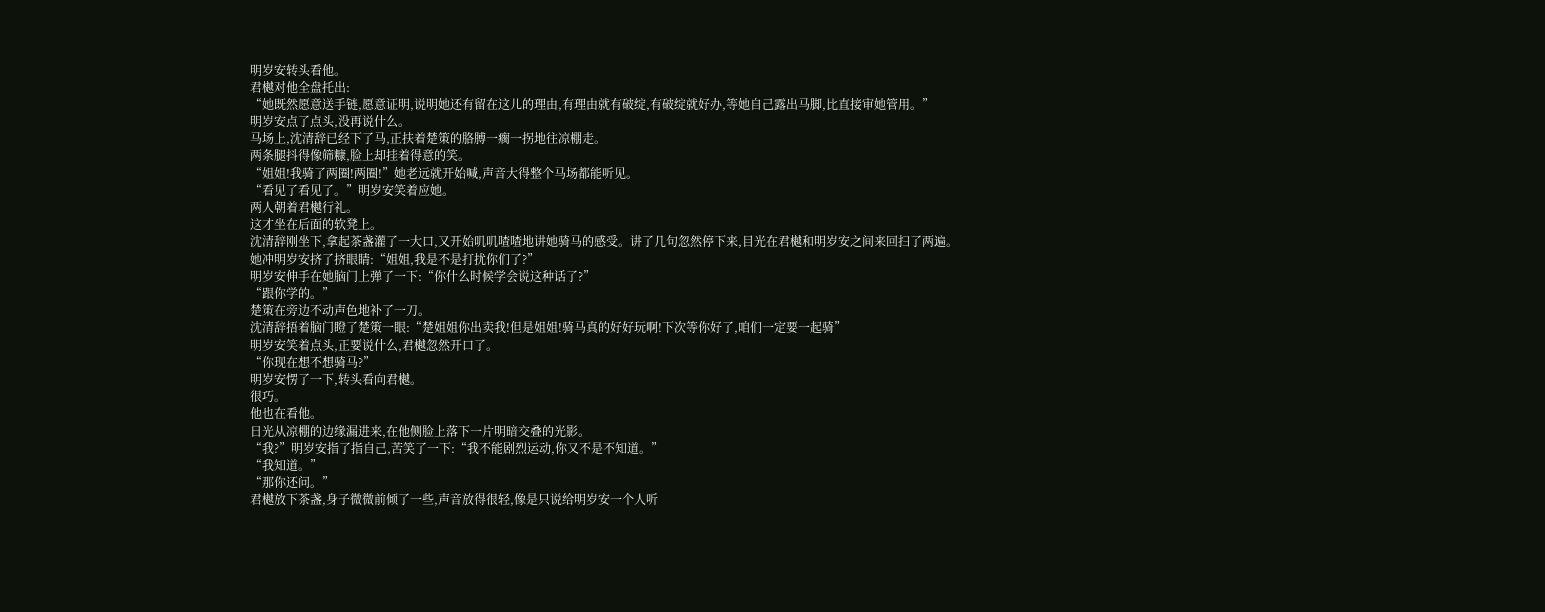明岁安转头看他。
君樾对他全盘托出:
“她既然愿意送手链,愿意证明,说明她还有留在这儿的理由,有理由就有破绽,有破绽就好办,等她自己露出马脚,比直接审她管用。”
明岁安点了点头,没再说什么。
马场上,沈清辞已经下了马,正扶着楚策的胳膊一瘸一拐地往凉棚走。
两条腿抖得像筛糠,脸上却挂着得意的笑。
“姐姐!我骑了两圈!两圈!”她老远就开始喊,声音大得整个马场都能听见。
“看见了看见了。”明岁安笑着应她。
两人朝着君樾行礼。
这才坐在后面的软凳上。
沈清辞刚坐下,拿起茶盏灌了一大口,又开始叽叽喳喳地讲她骑马的感受。讲了几句忽然停下来,目光在君樾和明岁安之间来回扫了两遍。
她冲明岁安挤了挤眼睛:“姐姐,我是不是打扰你们了?”
明岁安伸手在她脑门上弹了一下:“你什么时候学会说这种话了?”
“跟你学的。”
楚策在旁边不动声色地补了一刀。
沈清辞捂着脑门瞪了楚策一眼:“楚姐姐你出卖我!但是姐姐!骑马真的好好玩啊!下次等你好了,咱们一定要一起骑”
明岁安笑着点头,正要说什么,君樾忽然开口了。
“你现在想不想骑马?”
明岁安愣了一下,转头看向君樾。
很巧。
他也在看他。
日光从凉棚的边缘漏进来,在他侧脸上落下一片明暗交叠的光影。
“我?”明岁安指了指自己,苦笑了一下:“我不能剧烈运动,你又不是不知道。”
“我知道。”
“那你还问。”
君樾放下茶盏,身子微微前倾了一些,声音放得很轻,像是只说给明岁安一个人听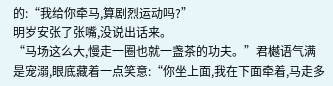的:“我给你牵马,算剧烈运动吗?”
明岁安张了张嘴,没说出话来。
“马场这么大,慢走一圈也就一盏茶的功夫。”君樾语气满是宠溺,眼底藏着一点笑意:“你坐上面,我在下面牵着,马走多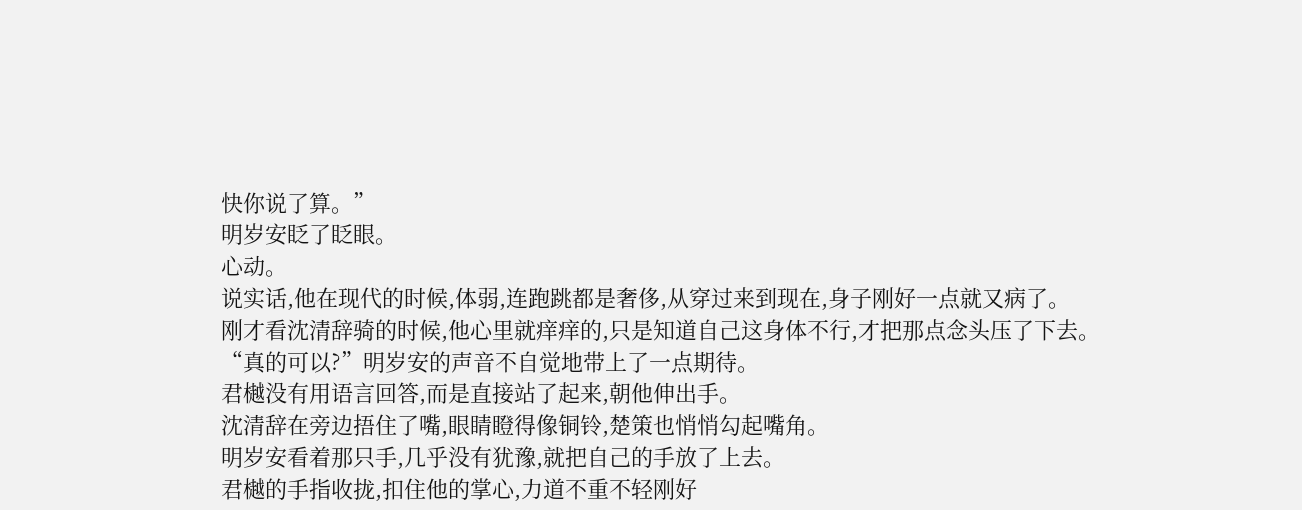快你说了算。”
明岁安眨了眨眼。
心动。
说实话,他在现代的时候,体弱,连跑跳都是奢侈,从穿过来到现在,身子刚好一点就又病了。
刚才看沈清辞骑的时候,他心里就痒痒的,只是知道自己这身体不行,才把那点念头压了下去。
“真的可以?”明岁安的声音不自觉地带上了一点期待。
君樾没有用语言回答,而是直接站了起来,朝他伸出手。
沈清辞在旁边捂住了嘴,眼睛瞪得像铜铃,楚策也悄悄勾起嘴角。
明岁安看着那只手,几乎没有犹豫,就把自己的手放了上去。
君樾的手指收拢,扣住他的掌心,力道不重不轻刚好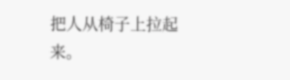把人从椅子上拉起来。